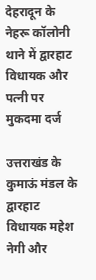देहरादून के नेहरू कॉलोनी थाने में द्वारहाट विधायक और पत्नी पर मुकदमा दर्ज

उत्तराखंड के कुमाऊं मंडल के द्वारहाट विधायक महेश नेगी और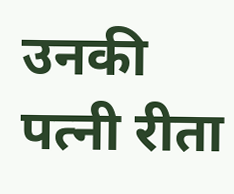उनकी पत्नी रीता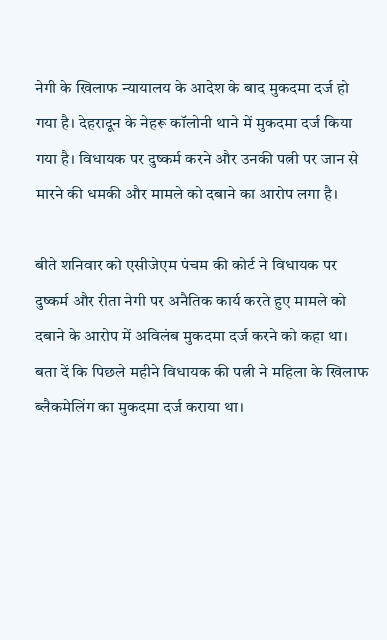नेगी के खिलाफ न्यायालय के आदेश के बाद मुकदमा दर्ज हो गया है। देहरादून के नेहरू कॉलोनी थाने में मुकदमा दर्ज किया गया है। विधायक पर दुष्कर्म करने और उनकी पत्नी पर जान से मारने की धमकी और मामले को दबाने का आरोप लगा है।

बीते शनिवार को एसीजेएम पंचम की कोर्ट ने विधायक पर दुष्कर्म और रीता नेगी पर अनैतिक कार्य करते हुए मामले को दबाने के आरोप में अविलंब मुकदमा दर्ज करने को कहा था। बता दें कि पिछले महीने विधायक की पत्नी ने महिला के खिलाफ ब्लैकमेलिंग का मुकदमा दर्ज कराया था।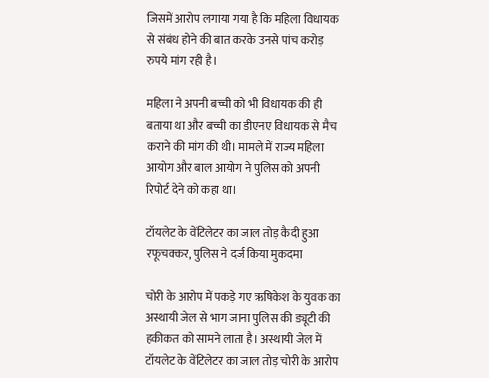जिसमें आरोप लगाया गया है कि महिला विधायक से संबंध होने की बात करके उनसे पांच करोड़ रुपये मांग रही है।

महिला ने अपनी बच्ची को भी विधायक की ही बताया था और बच्ची का डीएनए विधायक से मैच कराने की मांग की थी। मामले में राज्य महिला आयोग और बाल आयोग ने पुलिस को अपनी रिपोर्ट देने को कहा था।

टॉयलेट के वेंटिलेटर का जाल तोड़ कैदी हुआ रफूचक्कर, पुलिस ने दर्ज किया मुकदमा

चोरी के आरोप में पकड़े गए ऋषिकेश के युवक का अस्थायी जेल से भाग जाना पुलिस की ड्यूटी की हकीकत को सामने लाता है। अस्थायी जेल में टॉयलेट के वेंटिलेटर का जाल तोड़ चोरी के आरोप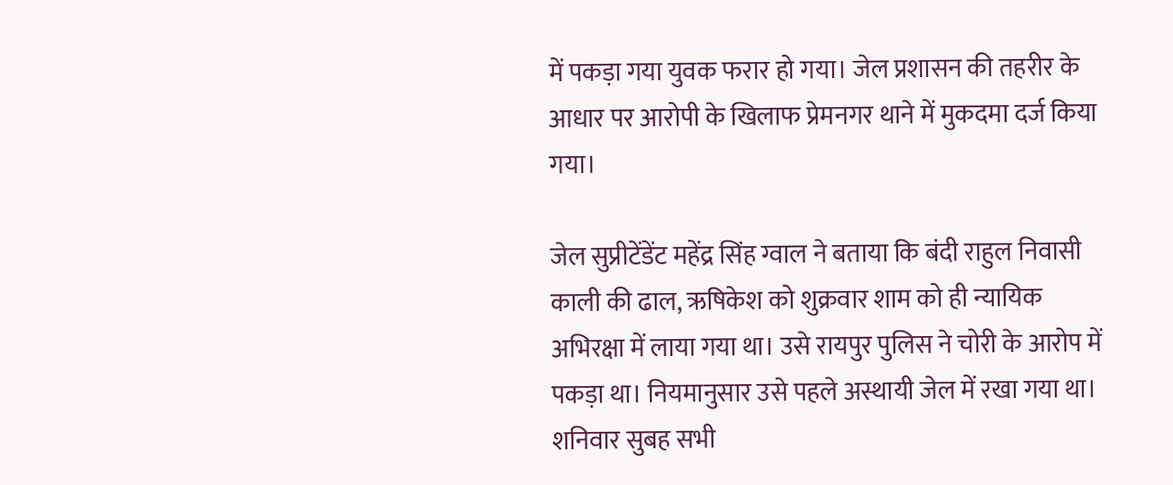में पकड़ा गया युवक फरार हो गया। जेल प्रशासन की तहरीर के आधार पर आरोपी के खिलाफ प्रेमनगर थाने में मुकदमा दर्ज किया गया।

जेल सुप्रीटेंडेंट महेंद्र सिंह ग्वाल ने बताया कि बंदी राहुल निवासी काली की ढाल, ऋषिकेश को शुक्रवार शाम को ही न्यायिक अभिरक्षा में लाया गया था। उसे रायपुर पुलिस ने चोरी के आरोप में पकड़ा था। नियमानुसार उसे पहले अस्थायी जेल में रखा गया था। शनिवार सुबह सभी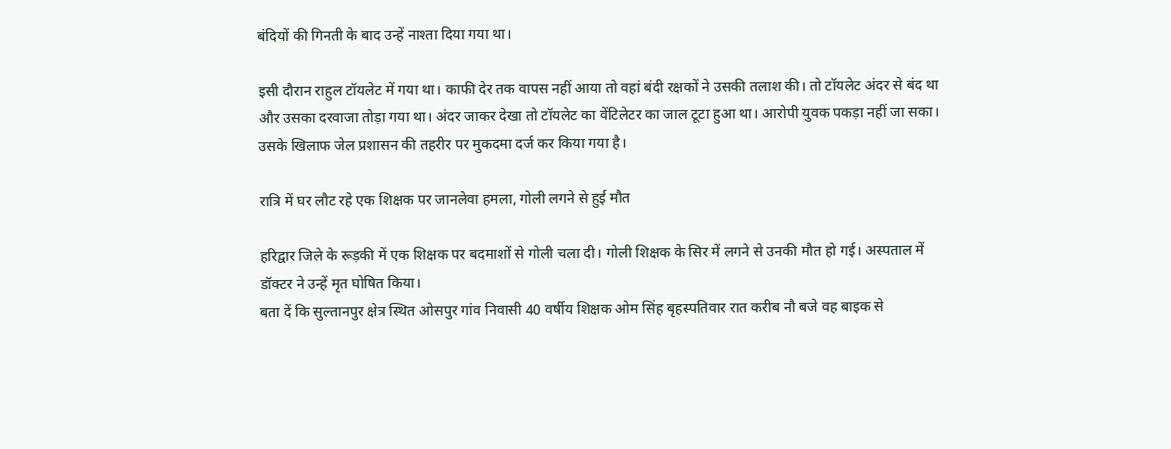बंदियों की गिनती के बाद उन्हें नाश्ता दिया गया था।

इसी दौरान राहुल टॉयलेट में गया था। काफी देर तक वापस नहीं आया तो वहां बंदी रक्षकों ने उसकी तलाश की। तो टॉयलेट अंदर से बंद था और उसका दरवाजा तोड़ा गया था। अंदर जाकर देखा तो टॉयलेट का वेंटिलेटर का जाल टूटा हुआ था। आरोपी युवक पकड़ा नहीं जा सका। उसके खिलाफ जेल प्रशासन की तहरीर पर मुकदमा दर्ज कर किया गया है।

रात्रि में घर लौट रहे एक शिक्षक पर जानलेवा हमला, गोली लगने से हुई मौत

हरिद्वार जिले के रूड़की में एक शिक्षक पर बदमाशों से गोली चला दी। गोली शिक्षक के सिर में लगने से उनकी मौत हो गई। अस्पताल में डॉक्टर ने उन्हें मृत घोषित किया।
बता दें कि सुल्तानपुर क्षेत्र स्थित ओसपुर गांव निवासी 40 वर्षीय शिक्षक ओम सिंह बृहस्पतिवार रात करीब नौ बजे वह बाइक से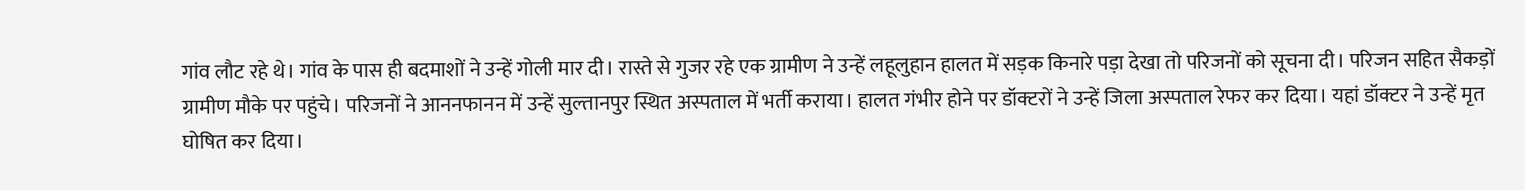गांव लौट रहे थे। गांव के पास ही बदमाशों ने उन्हें गोली मार दी। रास्ते से गुजर रहे एक ग्रामीण ने उन्हें लहूलुहान हालत में सड़क किनारे पड़ा देखा तो परिजनों को सूचना दी। परिजन सहित सैकड़ों ग्रामीण मौके पर पहुंचे। परिजनों ने आननफानन में उन्हें सुल्तानपुर स्थित अस्पताल में भर्ती कराया। हालत गंभीर होने पर डॉक्टरों ने उन्हें जिला अस्पताल रेफर कर दिया। यहां डॉक्टर ने उन्हें मृत घोषित कर दिया।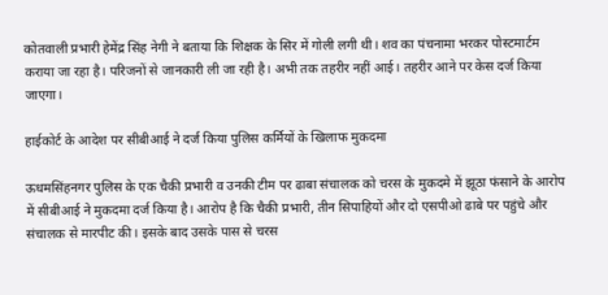कोतवाली प्रभारी हेमेंद्र सिंह नेगी ने बताया कि शिक्षक के सिर में गोली लगी थी। शव का पंचनामा भरकर पोस्टमार्टम कराया जा रहा है। परिजनों से जानकारी ली जा रही है। अभी तक तहरीर नहीं आई। तहरीर आने पर केस दर्ज किया जाएगा।

हाईकोर्ट के आदेश पर सीबीआई ने दर्ज किया पुलिस कर्मियों के खिलाफ मुकदमा

ऊधमसिंहनगर पुलिस के एक चैकी प्रभारी व उनकी टीम पर ढाबा संचालक को चरस के मुकदमे में झूठा फंसाने के आरोप में सीबीआई ने मुकदमा दर्ज किया है। आरोप है कि चैकी प्रभारी, तीन सिपाहियों और दो एसपीओ ढाबे पर पहुंचे और संचालक से मारपीट की। इसके बाद उसके पास से चरस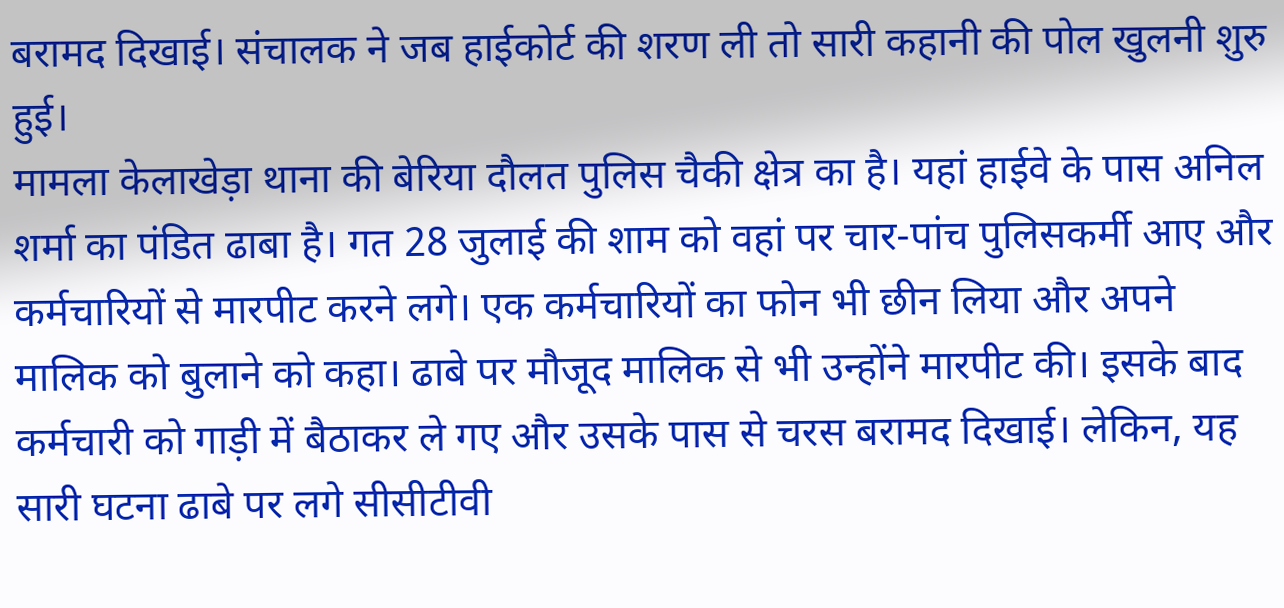बरामद दिखाई। संचालक ने जब हाईकोर्ट की शरण ली तो सारी कहानी की पोल खुलनी शुरु हुई।
मामला केलाखेड़ा थाना की बेरिया दौलत पुलिस चैकी क्षेत्र का है। यहां हाईवे के पास अनिल शर्मा का पंडित ढाबा है। गत 28 जुलाई की शाम को वहां पर चार-पांच पुलिसकर्मी आए और कर्मचारियों से मारपीट करने लगे। एक कर्मचारियों का फोन भी छीन लिया और अपने मालिक को बुलाने को कहा। ढाबे पर मौजूद मालिक से भी उन्होंने मारपीट की। इसके बाद कर्मचारी को गाड़ी में बैठाकर ले गए और उसके पास से चरस बरामद दिखाई। लेकिन, यह सारी घटना ढाबे पर लगे सीसीटीवी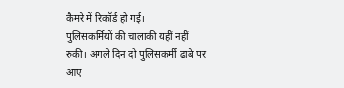कैमरे में रिकॉर्ड हो गई।
पुलिसकर्मियों की चालाकी यहीं नहीं रुकी। अगले दिन दो पुलिसकर्मी ढाबे पर आए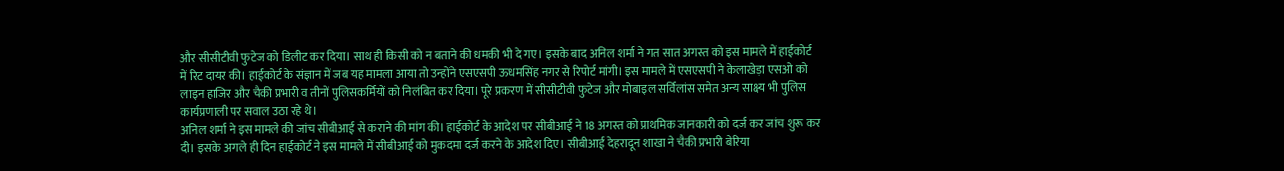और सीसीटीवी फुटेज को डिलीट कर दिया। साथ ही किसी को न बताने की धमकी भी दे गए। इसके बाद अनिल शर्मा ने गत सात अगस्त को इस मामले में हाईकोर्ट में रिट दायर की। हाईकोर्ट के संज्ञान में जब यह मामला आया तो उन्होंने एसएसपी ऊधमसिंह नगर से रिपोर्ट मांगी। इस मामले में एसएसपी ने केलाखेड़ा एसओ को लाइन हाजिर और चैकी प्रभारी व तीनों पुलिसकर्मियों को निलंबित कर दिया। पूरे प्रकरण में सीसीटीवी फुटेज और मोबाइल सर्विलांस समेत अन्य साक्ष्य भी पुलिस कार्यप्रणाली पर सवाल उठा रहे थे।
अनिल शर्मा ने इस मामले की जांच सीबीआई से कराने की मांग की। हाईकोर्ट के आदेश पर सीबीआई ने 18 अगस्त को प्राथमिक जानकारी को दर्ज कर जांच शुरू कर दी। इसके अगले ही दिन हाईकोर्ट ने इस मामले में सीबीआई को मुकदमा दर्ज करने के आदेश दिए। सीबीआई देहरादून शाखा ने चैकी प्रभारी बेरिया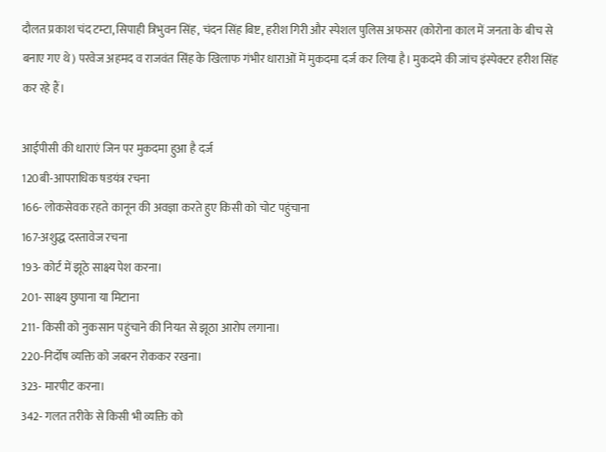दौलत प्रकाश चंद टम्टा, सिपाही त्रिभुवन सिंह, चंदन सिंह बिष्ट, हरीश गिरी और स्पेशल पुलिस अफसर (कोरोना काल में जनता के बीच से बनाए गए थे) परवेज अहमद व राजवंत सिंह के खिलाफ गंभीर धाराओं में मुकदमा दर्ज कर लिया है। मुकदमे की जांच इंस्पेक्टर हरीश सिंह कर रहे हैं।

आईपीसी की धाराएं जिन पर मुकदमा हुआ है दर्ज
120बी-आपराधिक षडयंत्र रचना
166- लोकसेवक रहते कानून की अवज्ञा करते हुए किसी को चोट पहुंचाना
167-अशुद्ध दस्तावेज रचना
193- कोर्ट में झूठे साक्ष्य पेश करना।
201- साक्ष्य छुपाना या मिटाना
211- किसी को नुकसान पहुंचाने की नियत से झूठा आरोप लगाना।
220-निर्दोष व्यक्ति को जबरन रोककर रखना।
323- मारपीट करना।
342- गलत तरीके से किसी भी व्यक्ति को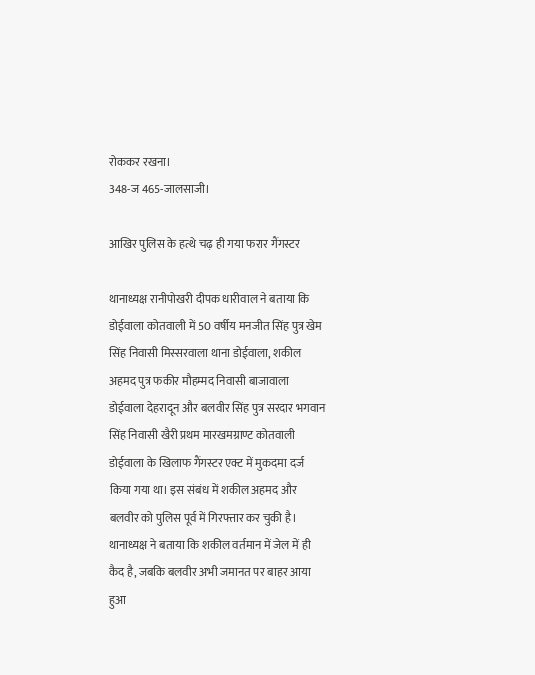रोककर रखना।
348-ज 465-जालसाजी।

आखिर पुलिस के हत्थे चढ़ ही गया फरार गैंगस्टर

थानाध्यक्ष रानीपोखरी दीपक धारीवाल ने बताया कि डोईवाला कोतवाली में 50 वर्षीय मनजीत सिंह पुत्र खेम सिंह निवासी मिस्सरवाला थाना डोईवाला, शकील अहमद पुत्र फकीर मौहम्मद निवासी बाजावाला डोईवाला देहरादून और बलवीर सिंह पुत्र सरदार भगवान सिंह निवासी खैरी प्रथम मारखमग्राण्ट कोतवाली डोईवाला के खिलाफ गैंगस्टर एक्ट में मुकदमा दर्ज किया गया था। इस संबंध में शकील अहमद और बलवीर को पुलिस पूर्व में गिरफ्तार कर चुकी है। थानाध्यक्ष ने बताया कि शकील वर्तमान में जेल में ही कैद है, जबकि बलवीर अभी जमानत पर बाहर आया हुआ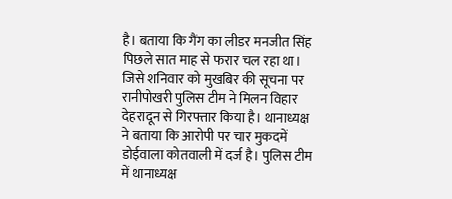है। बताया कि गैंग का लीडर मनजीत सिंह पिछले सात माह से फरार चल रहा था। जिसे शनिवार को मुखबिर की सूचना पर रानीपोखरी पुलिस टीम ने मिलन विहार देहरादून से गिरफ्तार किया है। थानाध्यक्ष ने बताया कि आरोपी पर चार मुकदमें डोईवाला कोतवाली में दर्ज है। पुलिस टीम में थानाध्यक्ष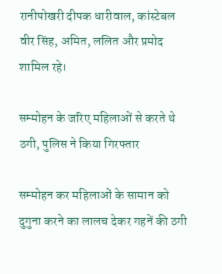रानीपोखरी दीपक धारीवाल, कांस्टेबल वीर सिंह, अमित, ललित और प्रमोद शामिल रहे।

सम्मोहन के जरिए महिलाओं से करते थे ठगी, पुलिस ने किया गिरफ्तार

सम्मोहन कर महिलाओं के सामान को दुगुना करने का लालच देकर गहनें की ठगी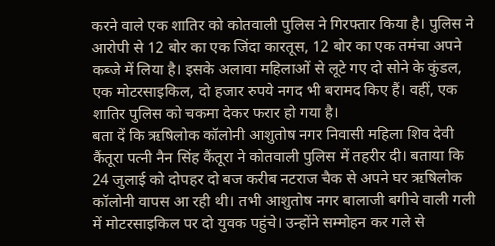करने वाले एक शातिर को कोतवाली पुलिस ने गिरफ्तार किया है। पुलिस ने आरोपी से 12 बोर का एक जिंदा कारतूस, 12 बोर का एक तमंचा अपने कब्जे में लिया है। इसके अलावा महिलाओं से लूटे गए दो सोने के कुंडल, एक मोटरसाइकिल, दो हजार रुपये नगद भी बरामद किए हैं। वहीं, एक शातिर पुलिस को चकमा देकर फरार हो गया है।
बता दें कि ऋषिलोक कॉलोनी आशुतोष नगर निवासी महिला शिव देवी कैंतूरा पत्नी नैन सिंह कैंतूरा ने कोतवाली पुलिस में तहरीर दी। बताया कि 24 जुलाई को दोपहर दो बज करीब नटराज चैक से अपने घर ऋषिलोक कॉलोनी वापस आ रही थी। तभी आशुतोष नगर बालाजी बगीचे वाली गली में मोटरसाइकिल पर दो युवक पहुंचे। उन्होंने सम्मोहन कर गले से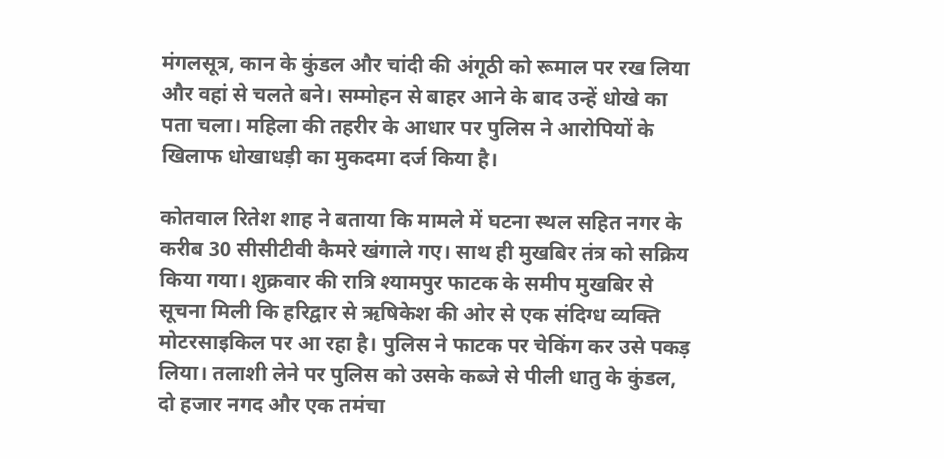मंगलसूत्र, कान के कुंडल और चांदी की अंगूठी को रूमाल पर रख लिया और वहां से चलते बने। सम्मोहन से बाहर आने के बाद उन्हें धोखे का पता चला। महिला की तहरीर के आधार पर पुलिस ने आरोपियों के खिलाफ धोखाधड़ी का मुकदमा दर्ज किया है।

कोतवाल रितेश शाह ने बताया कि मामले में घटना स्थल सहित नगर के करीब 30 सीसीटीवी कैमरे खंगाले गए। साथ ही मुखबिर तंत्र को सक्रिय किया गया। शुक्रवार की रात्रि श्यामपुर फाटक के समीप मुखबिर से सूचना मिली कि हरिद्वार से ऋषिकेश की ओर से एक संदिग्ध व्यक्ति मोटरसाइकिल पर आ रहा है। पुलिस ने फाटक पर चेकिंग कर उसे पकड़ लिया। तलाशी लेने पर पुलिस को उसके कब्जे से पीली धातु के कुंडल, दो हजार नगद और एक तमंचा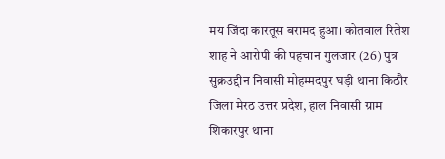मय जिंदा कारतूस बरामद हुआ। कोतवाल रितेश शाह ने आरोपी की पहचान गुलजार (26) पुत्र सुक्रउद्दीन निवासी मोहम्मदपुर घड़ी थाना किठौर जिला मेरठ उत्तर प्रदेश, हाल निवासी ग्राम शिकारपुर थाना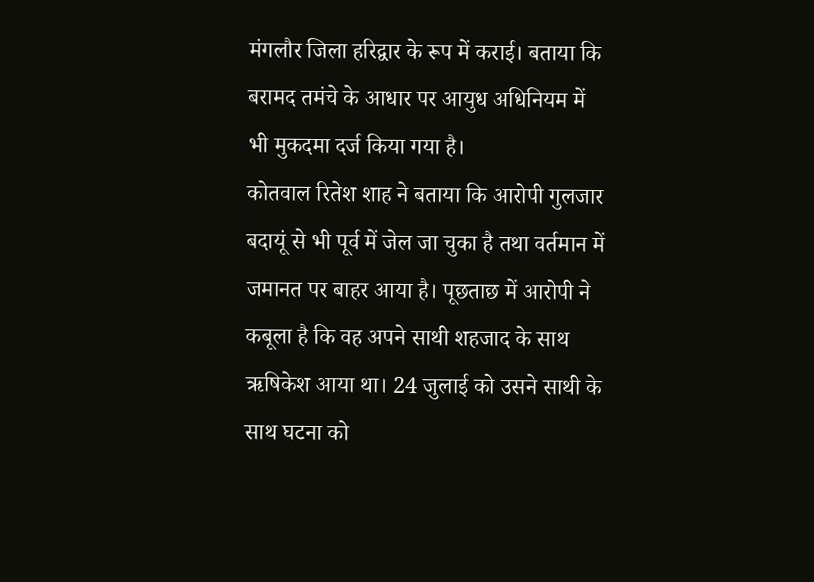मंगलौर जिला हरिद्वार के रूप में कराई। बताया कि बरामद तमंचे के आधार पर आयुध अधिनियम में भी मुकदमा दर्ज किया गया है।
कोतवाल रितेश शाह ने बताया कि आरोपी गुलजार बदायूं से भी पूर्व में जेल जा चुका है तथा वर्तमान में जमानत पर बाहर आया है। पूछताछ में आरोपी ने कबूला है कि वह अपने साथी शहजाद के साथ ऋषिकेश आया था। 24 जुलाई को उसने साथी के साथ घटना को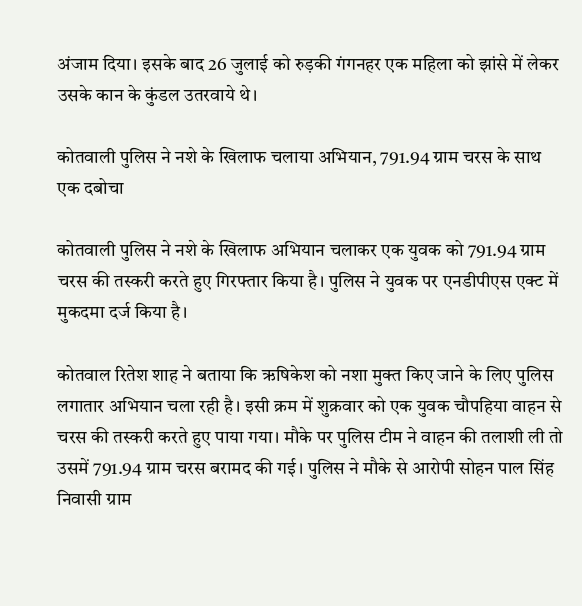अंजाम दिया। इसके बाद 26 जुलाई को रुड़की गंगनहर एक महिला को झांसे में लेकर उसके कान के कुंडल उतरवाये थे।

कोतवाली पुलिस ने नशे के खिलाफ चलाया अभियान, 791.94 ग्राम चरस के साथ एक दबोचा

कोतवाली पुलिस ने नशे के खिलाफ अभियान चलाकर एक युवक को 791.94 ग्राम चरस की तस्करी करते हुए गिरफ्तार किया है। पुलिस ने युवक पर एनडीपीएस एक्ट में मुकदमा दर्ज किया है।

कोतवाल रितेश शाह ने बताया कि ऋषिकेश को नशा मुक्त किए जाने के लिए पुलिस लगातार अभियान चला रही है। इसी क्रम में शुक्रवार को एक युवक चौपहिया वाहन से चरस की तस्करी करते हुए पाया गया। मौके पर पुलिस टीम ने वाहन की तलाशी ली तो उसमें 791.94 ग्राम चरस बरामद की गई। पुलिस ने मौके से आरोपी सोहन पाल सिंह निवासी ग्राम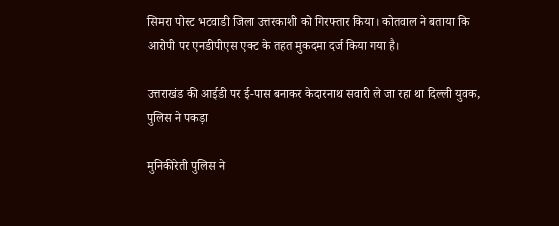सिमरा पोस्ट भटवाडी जिला उत्तरकाशी को गिरफ्तार किया। कोतवाल ने बताया कि आरोपी पर एनडीपीएस एक्ट के तहत मुकदमा दर्ज किया गया है।

उत्तराखंड की आईडी पर ई-पास बनाकर केदारनाथ सवारी ले जा रहा था दिल्ली युवक, पुलिस ने पकड़ा

मुनिकीरेती पुलिस ने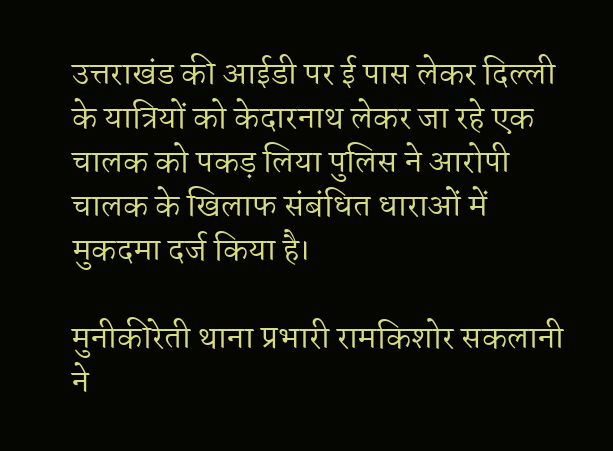उत्तराखंड की आईडी पर ई पास लेकर दिल्ली के यात्रियों को केदारनाथ लेकर जा रहे एक चालक को पकड़ लिया पुलिस ने आरोपी चालक के खिलाफ संबंधित धाराओं में मुकदमा दर्ज किया है।

मुनीकीरेती थाना प्रभारी रामकिशोर सकलानी ने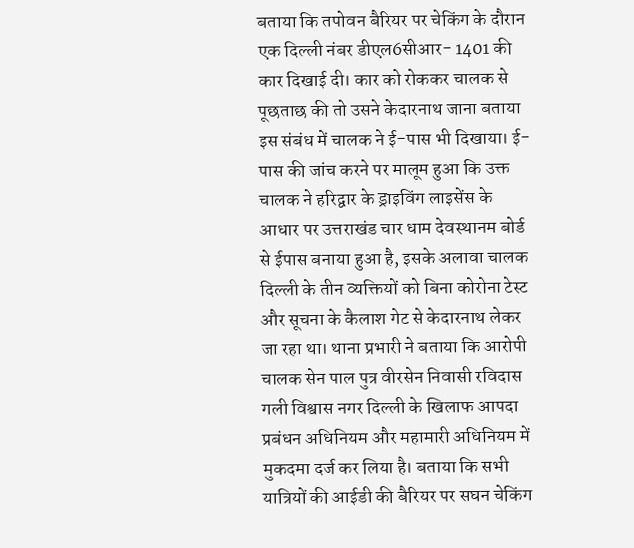बताया कि तपोवन बैरियर पर चेकिंग के दौरान एक दिल्ली नंबर डीएल6सीआर- 1401 की कार दिखाई दी। कार को रोककर चालक से पूछताछ की तो उसने केदारनाथ जाना बताया इस संबंध में चालक ने ई-पास भी दिखाया। ई-पास की जांच करने पर मालूम हुआ कि उक्त चालक ने हरिद्वार के ड्राइविंग लाइसेंस के आधार पर उत्तराखंड चार धाम देवस्थानम बोर्ड से ईपास बनाया हुआ है, इसके अलावा चालक दिल्ली के तीन व्यक्तियों को बिना कोरोना टेस्ट और सूचना के कैलाश गेट से केदारनाथ लेकर जा रहा था। थाना प्रभारी ने बताया कि आरोपी चालक सेन पाल पुत्र वीरसेन निवासी रविदास गली विश्वास नगर दिल्ली के खिलाफ आपदा प्रबंधन अधिनियम और महामारी अधिनियम में मुकदमा दर्ज कर लिया है। बताया कि सभी यात्रियों की आईडी की बैरियर पर सघन चेकिंग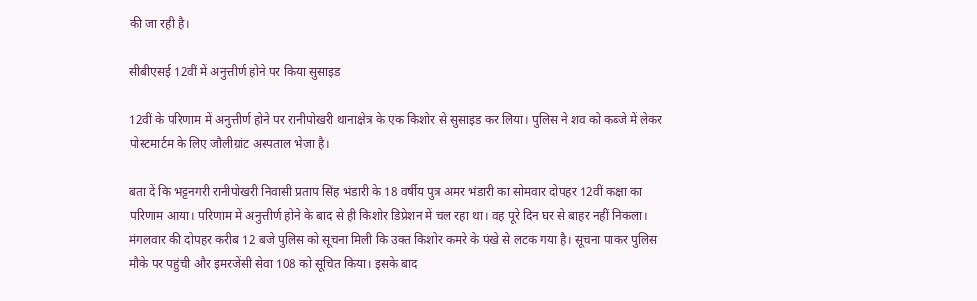की जा रही है।

सीबीएसई 12वीं में अनुत्तीर्ण होने पर किया सुसाइड

12वीं के परिणाम में अनुत्तीर्ण होने पर रानीपोखरी थानाक्षेत्र के एक किशोर से सुसाइड कर लिया। पुलिस ने शव को कब्जे में लेकर पोस्टमार्टम के लिए जौलीग्रांट अस्पताल भेजा है।

बता दें कि भट्टनगरी रानीपोखरी निवासी प्रताप सिंह भंडारी के 18 वर्षीय पुत्र अमर भंडारी का सोमवार दोपहर 12वीं कक्षा का परिणाम आया। परिणाम में अनुत्तीर्ण होने के बाद से ही किशोर डिप्रेशन में चल रहा था। वह पूरे दिन घर से बाहर नहीं निकला। मंगलवार की दोपहर करीब 12 बजे पुलिस को सूचना मिली कि उक्त किशोर कमरे के पंखे से लटक गया है। सूचना पाकर पुलिस मौके पर पहुंची और इमरजेंसी सेवा 108 को सूचित किया। इसके बाद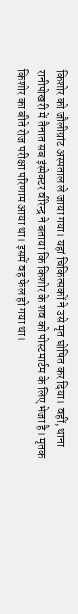किशोर को जौलीग्रांट अस्पताल ले जाया गया। यहां चिकित्सकों ने उसे मृत घोषित कर दिया। वहीं, थाना रानीपोखरी में तैनात सब इंस्पेक्टर वीरेन्द्र ने बताया कि किशोर के शव को पोस्टमार्टम के लिए भेजा है। मृतक किशोर का बीते रोज परीक्षा परिणाम आया था। इसमें वह फेल हो गया था।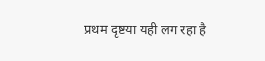प्रथम दृष्टया यही लग रहा है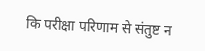कि परीक्षा परिणाम से संतुष्ट न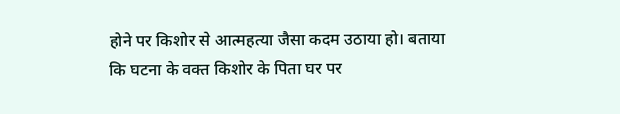होने पर किशोर से आत्महत्या जैसा कदम उठाया हो। बताया कि घटना के वक्त किशोर के पिता घर पर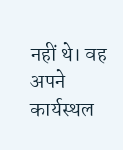नहीं थे। वह अपने कार्यस्थल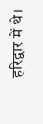हरिद्वार में थे।